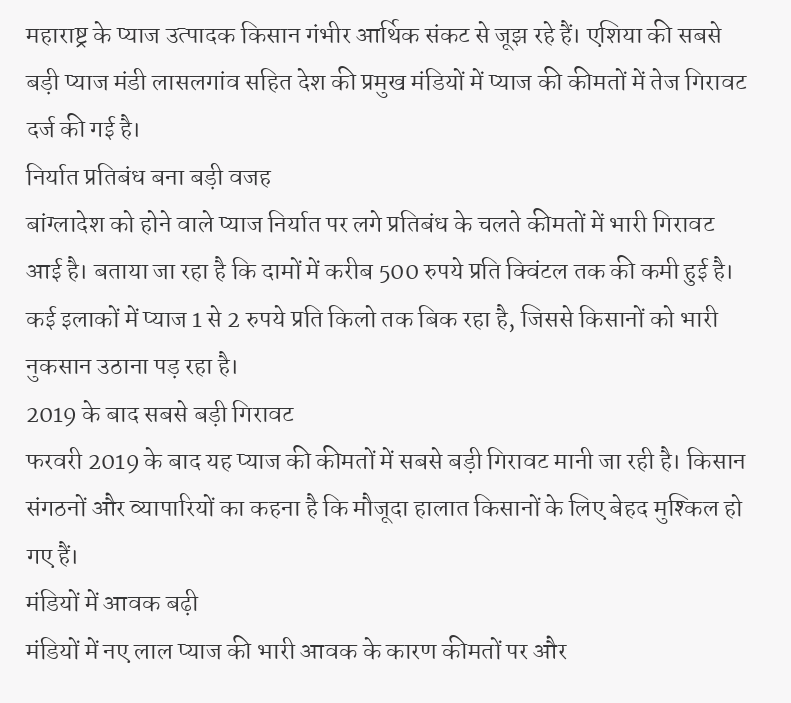महाराष्ट्र के प्याज उत्पादक किसान गंभीर आर्थिक संकट से जूझ रहे हैं। एशिया की सबसे बड़ी प्याज मंडी लासलगांव सहित देश की प्रमुख मंडियों में प्याज की कीमतों में तेज गिरावट दर्ज की गई है।
निर्यात प्रतिबंध बना बड़ी वजह
बांग्लादेश को होने वाले प्याज निर्यात पर लगे प्रतिबंध के चलते कीमतों में भारी गिरावट आई है। बताया जा रहा है कि दामों में करीब 500 रुपये प्रति क्विंटल तक की कमी हुई है। कई इलाकों में प्याज 1 से 2 रुपये प्रति किलो तक बिक रहा है, जिससे किसानों को भारी नुकसान उठाना पड़ रहा है।
2019 के बाद सबसे बड़ी गिरावट
फरवरी 2019 के बाद यह प्याज की कीमतों में सबसे बड़ी गिरावट मानी जा रही है। किसान संगठनों और व्यापारियों का कहना है कि मौजूदा हालात किसानों के लिए बेहद मुश्किल हो गए हैं।
मंडियों में आवक बढ़ी
मंडियों में नए लाल प्याज की भारी आवक के कारण कीमतों पर और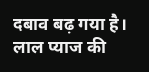दबाव बढ़ गया है। लाल प्याज की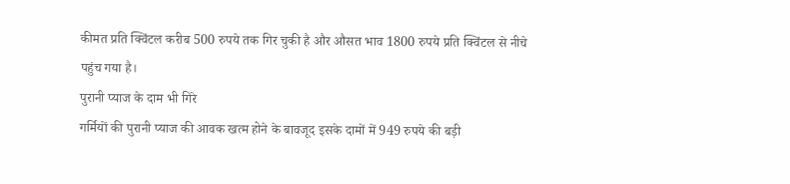कीमत प्रति क्विंटल करीब 500 रुपये तक गिर चुकी है और औसत भाव 1800 रुपये प्रति क्विंटल से नीचे पहुंच गया है।
पुरानी प्याज के दाम भी गिरे
गर्मियों की पुरानी प्याज की आवक खत्म होने के बावजूद इसके दामों में 949 रुपये की बड़ी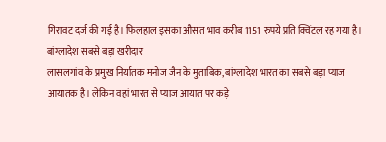गिरावट दर्ज की गई है। फिलहाल इसका औसत भाव करीब 1151 रुपये प्रति क्विंटल रह गया है।
बांग्लादेश सबसे बड़ा खरीदार
लासलगांव के प्रमुख निर्यातक मनोज जैन के मुताबिक, बांग्लादेश भारत का सबसे बड़ा प्याज आयातक है। लेकिन वहां भारत से प्याज आयात पर कड़े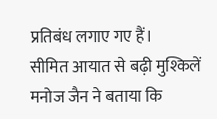प्रतिबंध लगाए गए हैं।
सीमित आयात से बढ़ी मुश्किलें
मनोज जैन ने बताया कि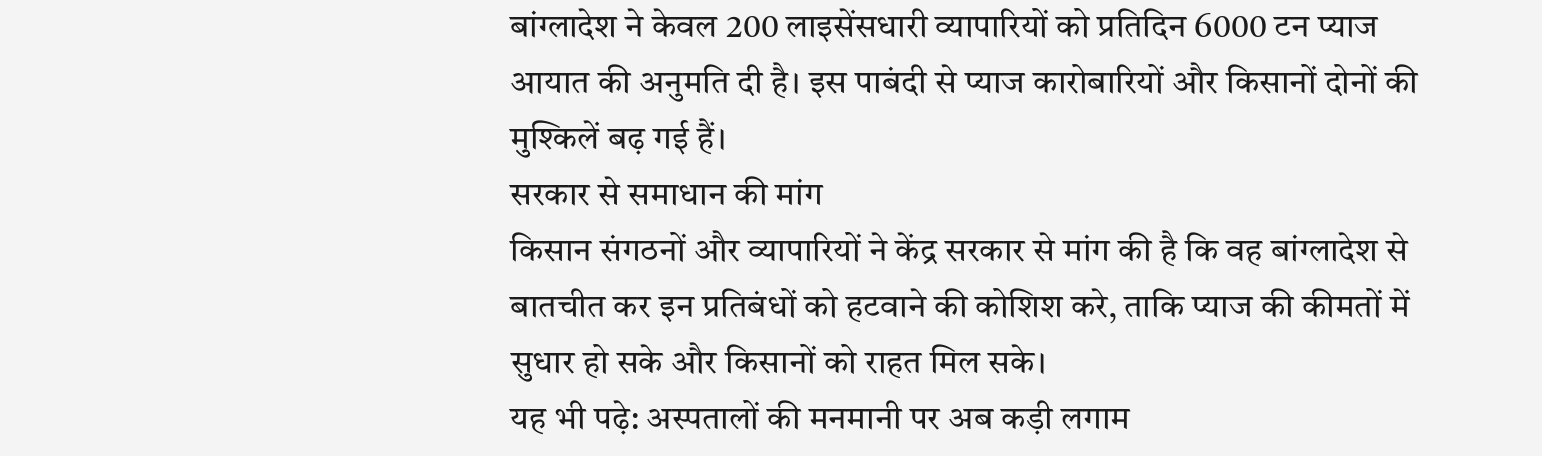बांग्लादेश ने केवल 200 लाइसेंसधारी व्यापारियों को प्रतिदिन 6000 टन प्याज आयात की अनुमति दी है। इस पाबंदी से प्याज कारोबारियों और किसानों दोनों की मुश्किलें बढ़ गई हैं।
सरकार से समाधान की मांग
किसान संगठनों और व्यापारियों ने केंद्र सरकार से मांग की है कि वह बांग्लादेश से बातचीत कर इन प्रतिबंधों को हटवाने की कोशिश करे, ताकि प्याज की कीमतों में सुधार हो सके और किसानों को राहत मिल सके।
यह भी पढ़े: अस्पतालों की मनमानी पर अब कड़ी लगाम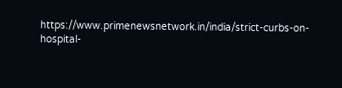https://www.primenewsnetwork.in/india/strict-curbs-on-hospital-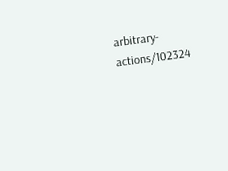arbitrary-actions/102324